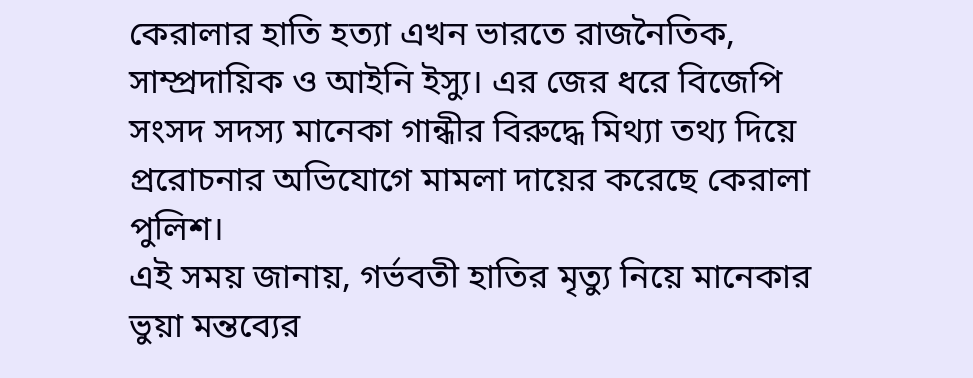কেরালার হাতি হত্যা এখন ভারতে রাজনৈতিক, সাম্প্রদায়িক ও আইনি ইস্যু। এর জের ধরে বিজেপি সংসদ সদস্য মানেকা গান্ধীর বিরুদ্ধে মিথ্যা তথ্য দিয়ে প্ররোচনার অভিযোগে মামলা দায়ের করেছে কেরালা পুলিশ।
এই সময় জানায়, গর্ভবতী হাতির মৃত্যু নিয়ে মানেকার ভুয়া মন্তব্যের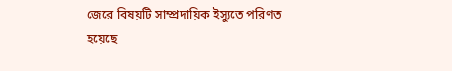জেরে বিষয়টি সাম্প্রদায়িক ইস্যুতে পরিণত হয়েছে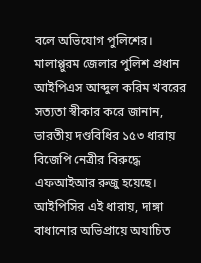বলে অভিযোগ পুলিশের।
মালাপ্পুরম জেলার পুলিশ প্রধান আইপিএস আব্দুল করিম খবরের সত্যতা স্বীকার করে জানান, ভারতীয় দণ্ডবিধির ১৫৩ ধারায় বিজেপি নেত্রীর বিরুদ্ধে এফআইআর রুজু হয়েছে। আইপিসির এই ধারায়, দাঙ্গা বাধানোর অভিপ্রায়ে অযাচিত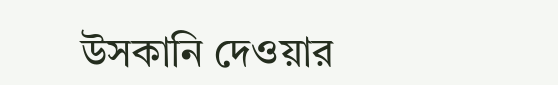উসকানি দেওয়ার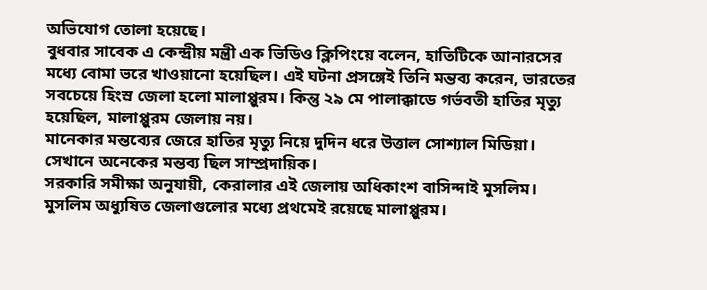অভিযোগ তোলা হয়েছে।
বুধবার সাবেক এ কেন্দ্রীয় মন্ত্রী এক ভিডিও ক্লিপিংয়ে বলেন, হাতিটিকে আনারসের মধ্যে বোমা ভরে খাওয়ানো হয়েছিল। এই ঘটনা প্রসঙ্গেই তিনি মন্তব্য করেন, ভারতের সবচেয়ে হিংস্র জেলা হলো মালাপ্পুরম। কিন্তু ২৯ মে পালাক্কাডে গর্ভবতী হাতির মৃত্যু হয়েছিল, মালাপ্পুরম জেলায় নয়।
মানেকার মন্তব্যের জেরে হাতির মৃত্যু নিয়ে দুদিন ধরে উত্তাল সোশ্যাল মিডিয়া। সেখানে অনেকের মন্তব্য ছিল সাম্প্রদায়িক।
সরকারি সমীক্ষা অনুযায়ী, কেরালার এই জেলায় অধিকাংশ বাসিন্দাই মুসলিম। মুসলিম অধ্যুষিত জেলাগুলোর মধ্যে প্রথমেই রয়েছে মালাপ্পুরম।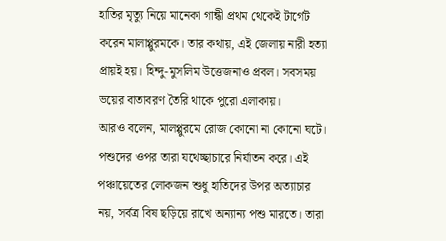হাতির মৃত্যু নিয়ে মানেকা গান্ধী প্রথম থেকেই টার্গেট করেন মালাপ্পুরমকে। তার কথায়, এই জেলায় নারী হত্যা প্রায়ই হয়। হিন্দু-মুসলিম উত্তেজনাও প্রবল। সবসময় ভয়ের বাতাবরণ তৈরি থাকে পুরো এলাকায়।
আরও বলেন, মালপ্পুরমে রোজ কোনো না কোনো ঘটে। পশুদের ওপর তারা যথেচ্ছাচারে নির্যাতন করে। এই পঞ্চায়েতের লোকজন শুধু হাতিদের উপর অত্যাচার নয়, সর্বত্র বিষ ছড়িয়ে রাখে অন্যান্য পশু মারতে। তারা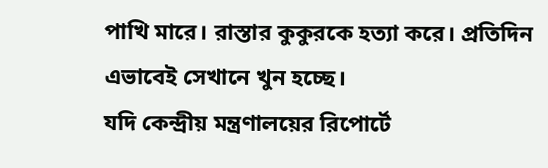পাখি মারে। রাস্তার কুকুরকে হত্যা করে। প্রতিদিন এভাবেই সেখানে খুন হচ্ছে।
যদি কেন্দ্রীয় মন্ত্রণালয়ের রিপোর্টে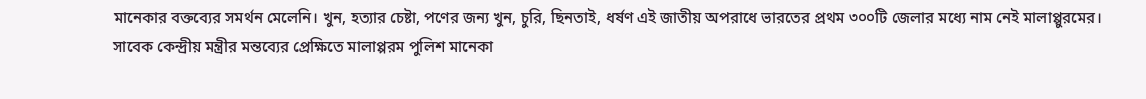মানেকার বক্তব্যের সমর্থন মেলেনি। খুন, হত্যার চেষ্টা, পণের জন্য খুন, চুরি, ছিনতাই, ধর্ষণ এই জাতীয় অপরাধে ভারতের প্রথম ৩০০টি জেলার মধ্যে নাম নেই মালাপ্পুরমের।
সাবেক কেন্দ্রীয় মন্ত্রীর মন্তব্যের প্রেক্ষিতে মালাপ্পরম পুলিশ মানেকা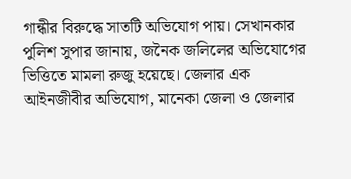গান্ধীর বিরুদ্ধে সাতটি অভিযোগ পায়। সেখানকার পুলিশ সুপার জানায়, জনৈক জলিলের অভিযোগের ভিত্তিতে মামলা রুজু হয়েছে। জেলার এক আইনজীবীর অভিযোগ, মানেকা জেলা ও জেলার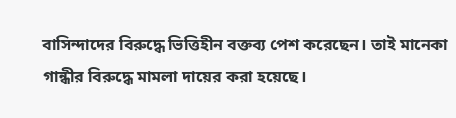বাসিন্দাদের বিরুদ্ধে ভিত্তিহীন বক্তব্য পেশ করেছেন। তাই মানেকা গান্ধীর বিরুদ্ধে মামলা দায়ের করা হয়েছে।